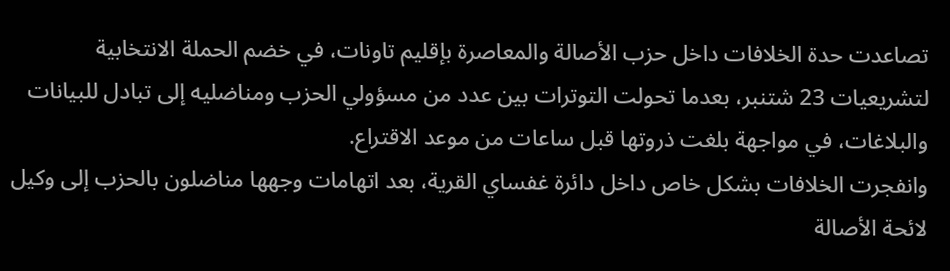تصاعدت حدة الخلافات داخل حزب الأصالة والمعاصرة بإقليم تاونات، في خضم الحملة الانتخابية لتشريعيات 23 شتنبر، بعدما تحولت التوترات بين عدد من مسؤولي الحزب ومناضليه إلى تبادل للبيانات والبلاغات، في مواجهة بلغت ذروتها قبل ساعات من موعد الاقتراع.
وانفجرت الخلافات بشكل خاص داخل دائرة غفساي القرية، بعد اتهامات وجهها مناضلون بالحزب إلى وكيل لائحة الأصالة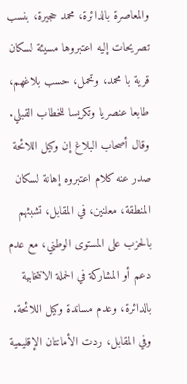والمعاصرة بالدائرة، محمد حجيرة، بنسب تصريحات إليه اعتبروها مسيئة لسكان قرية با محمد، وتحمل، حسب بلاغهم، طابعا عنصريا وتكريسا للخطاب القبلي.
وقال أصحاب البلاغ إن وكيل اللائحة صدر عنه كلام اعتبروه إهانة لسكان المنطقة، معلنين، في المقابل، تشبثهم بالحزب على المستوى الوطني، مع عدم دعم أو المشاركة في الحملة الانتخابية بالدائرة، وعدم مساندة وكيل اللائحة.
وفي المقابل، ردت الأمانتان الإقليمية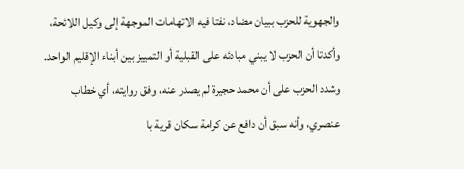والجهوية للحزب ببيان مضاد، نفتا فيه الاتهامات الموجهة إلى وكيل اللائحة، وأكدتا أن الحزب لا يبني مبادئه على القبلية أو التمييز بين أبناء الإقليم الواحد.
وشدد الحزب على أن محمد حجيرة لم يصدر عنه، وفق روايته، أي خطاب عنصري، وأنه سبق أن دافع عن كرامة سكان قرية با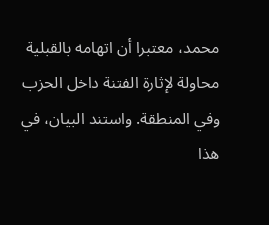محمد، معتبرا أن اتهامه بالقبلية محاولة لإثارة الفتنة داخل الحزب وفي المنطقة. واستند البيان، في هذا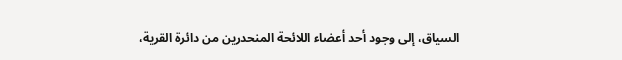السياق، إلى وجود أحد أعضاء اللائحة المنحدرين من دائرة القرية،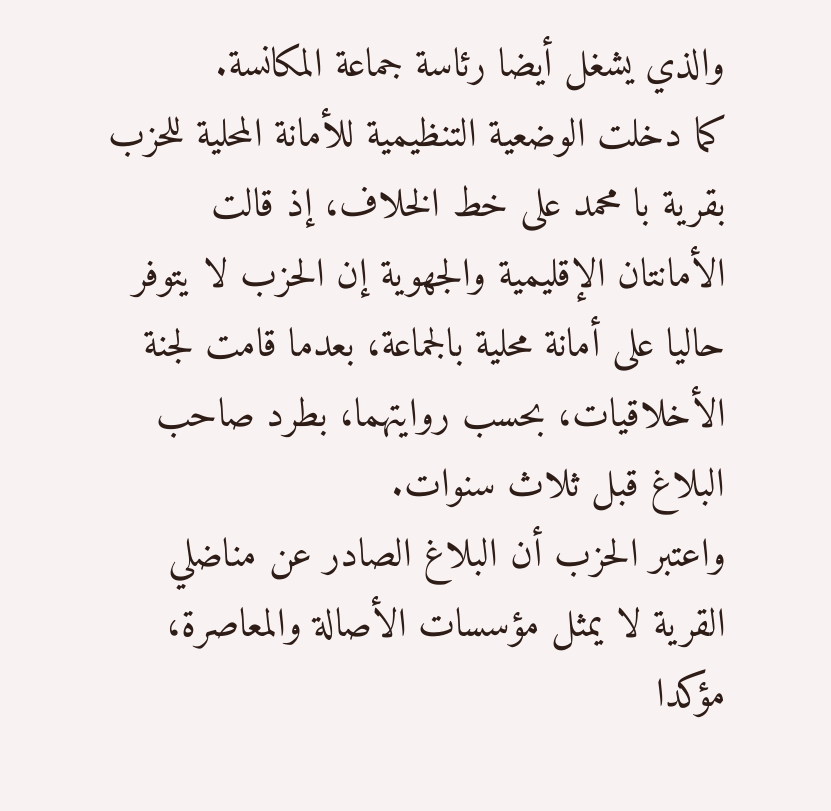والذي يشغل أيضا رئاسة جماعة المكانسة.
كما دخلت الوضعية التنظيمية للأمانة المحلية للحزب بقرية با محمد على خط الخلاف، إذ قالت الأمانتان الإقليمية والجهوية إن الحزب لا يتوفر حاليا على أمانة محلية بالجماعة، بعدما قامت لجنة الأخلاقيات، بحسب روايتهما، بطرد صاحب البلاغ قبل ثلاث سنوات.
واعتبر الحزب أن البلاغ الصادر عن مناضلي القرية لا يمثل مؤسسات الأصالة والمعاصرة، مؤكدا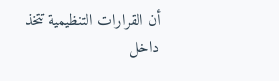أن القرارات التنظيمية تتخذ داخل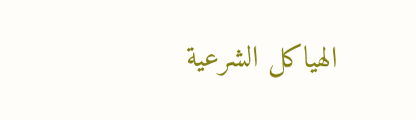الهياكل الشرعية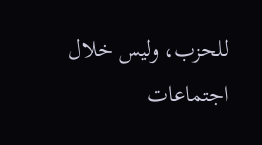للحزب، وليس خلال اجتماعات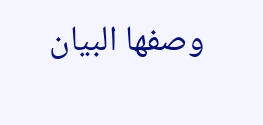وصفها البيان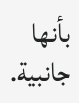بأنها جانبية.